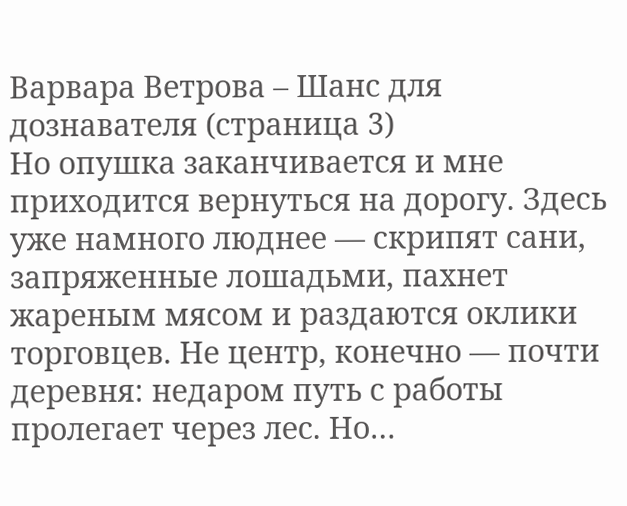Варвара Ветрова – Шанс для дознавателя (страница 3)
Но опушка заканчивается и мне приходится вернуться на дорогу. Здесь уже намного люднее — скрипят сани, запряженные лошадьми, пахнет жареным мясом и раздаются оклики торговцев. Не центр, конечно — почти деревня: недаром путь с работы пролегает через лес. Но…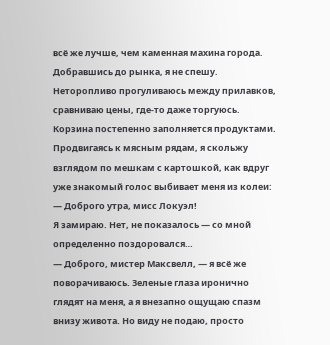всё же лучше, чем каменная махина города.
Добравшись до рынка, я не спешу. Неторопливо прогуливаюсь между прилавков, сравниваю цены, где-то даже торгуюсь. Корзина постепенно заполняется продуктами. Продвигаясь к мясным рядам, я скольжу взглядом по мешкам с картошкой, как вдруг уже знакомый голос выбивает меня из колеи:
— Доброго утра, мисс Локуэл!
Я замираю. Нет, не показалось — со мной определенно поздоровался…
— Доброго, мистер Максвелл, — я всё же поворачиваюсь. Зеленые глаза иронично глядят на меня, а я внезапно ощущаю спазм внизу живота. Но виду не подаю, просто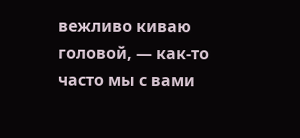вежливо киваю головой, — как-то часто мы с вами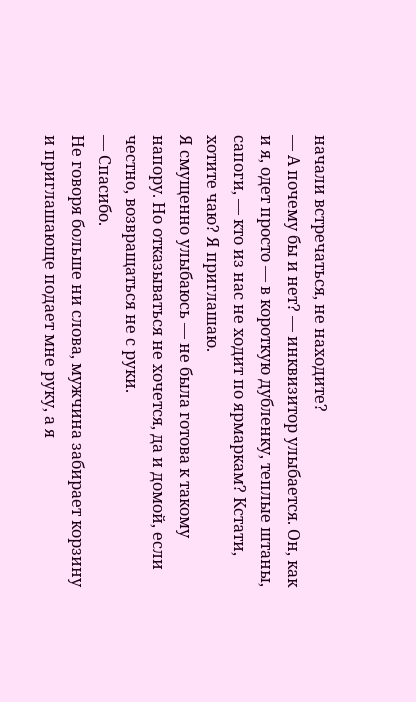начали встречаться, не находите?
— А почему бы и нет? — инквизитор улыбается. Он, как и я, одет просто — в короткую дубленку, теплые штаны, сапоги, — кто из нас не ходит по ярмаркам? Кстати, хотите чаю? Я приглашаю.
Я смущенно улыбаюсь — не была готова к такому напору. Но отказываться не хочется, да и домой, если честно, возвращаться не с руки.
— Спасибо.
Не говоря больше ни слова, мужчина забирает корзину и приглашающе подает мне руку, а я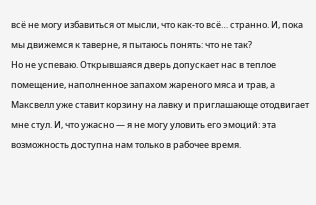всё не могу избавиться от мысли, что как-то всё… странно. И, пока мы движемся к таверне, я пытаюсь понять: что не так?
Но не успеваю. Открывшаяся дверь допускает нас в теплое помещение, наполненное запахом жареного мяса и трав, а Максвелл уже ставит корзину на лавку и приглашающе отодвигает мне стул. И, что ужасно — я не могу уловить его эмоций: эта возможность доступна нам только в рабочее время.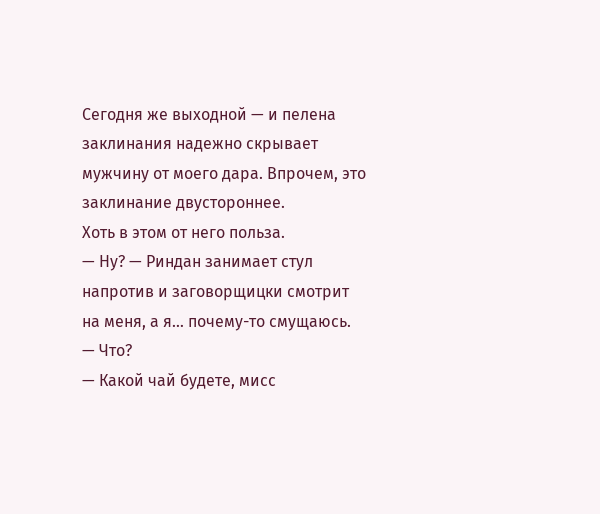Сегодня же выходной — и пелена заклинания надежно скрывает мужчину от моего дара. Впрочем, это заклинание двустороннее.
Хоть в этом от него польза.
— Ну? — Риндан занимает стул напротив и заговорщицки смотрит на меня, а я… почему-то смущаюсь.
— Что?
— Какой чай будете, мисс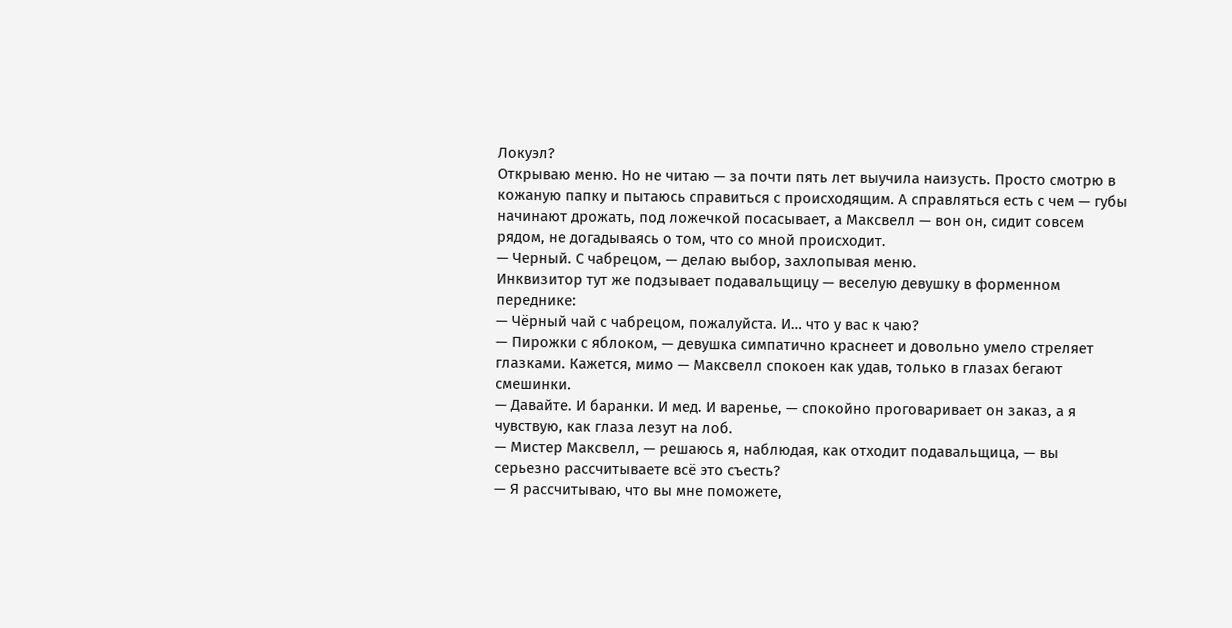Локуэл?
Открываю меню. Но не читаю — за почти пять лет выучила наизусть. Просто смотрю в кожаную папку и пытаюсь справиться с происходящим. А справляться есть с чем — губы начинают дрожать, под ложечкой посасывает, а Максвелл — вон он, сидит совсем рядом, не догадываясь о том, что со мной происходит.
— Черный. С чабрецом, — делаю выбор, захлопывая меню.
Инквизитор тут же подзывает подавальщицу — веселую девушку в форменном переднике:
— Чёрный чай с чабрецом, пожалуйста. И… что у вас к чаю?
— Пирожки с яблоком, — девушка симпатично краснеет и довольно умело стреляет глазками. Кажется, мимо — Максвелл спокоен как удав, только в глазах бегают смешинки.
— Давайте. И баранки. И мед. И варенье, — спокойно проговаривает он заказ, а я чувствую, как глаза лезут на лоб.
— Мистер Максвелл, — решаюсь я, наблюдая, как отходит подавальщица, — вы серьезно рассчитываете всё это съесть?
— Я рассчитываю, что вы мне поможете,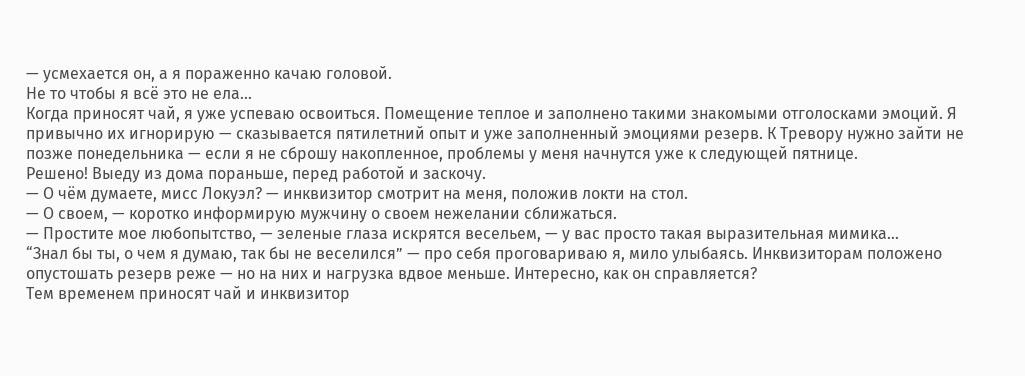— усмехается он, а я пораженно качаю головой.
Не то чтобы я всё это не ела…
Когда приносят чай, я уже успеваю освоиться. Помещение теплое и заполнено такими знакомыми отголосками эмоций. Я привычно их игнорирую — сказывается пятилетний опыт и уже заполненный эмоциями резерв. К Тревору нужно зайти не позже понедельника — если я не сброшу накопленное, проблемы у меня начнутся уже к следующей пятнице.
Решено! Выеду из дома пораньше, перед работой и заскочу.
— О чём думаете, мисс Локуэл? — инквизитор смотрит на меня, положив локти на стол.
— О своем, — коротко информирую мужчину о своем нежелании сближаться.
— Простите мое любопытство, — зеленые глаза искрятся весельем, — у вас просто такая выразительная мимика…
“Знал бы ты, о чем я думаю, так бы не веселился” — про себя проговариваю я, мило улыбаясь. Инквизиторам положено опустошать резерв реже — но на них и нагрузка вдвое меньше. Интересно, как он справляется?
Тем временем приносят чай и инквизитор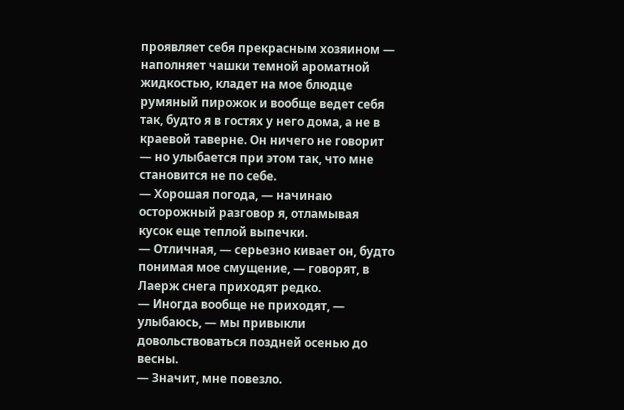проявляет себя прекрасным хозяином — наполняет чашки темной ароматной жидкостью, кладет на мое блюдце румяный пирожок и вообще ведет себя так, будто я в гостях у него дома, а не в краевой таверне. Он ничего не говорит — но улыбается при этом так, что мне становится не по себе.
— Хорошая погода, — начинаю осторожный разговор я, отламывая кусок еще теплой выпечки.
— Отличная, — серьезно кивает он, будто понимая мое смущение, — говорят, в Лаерж снега приходят редко.
— Иногда вообще не приходят, — улыбаюсь, — мы привыкли довольствоваться поздней осенью до весны.
— Значит, мне повезло.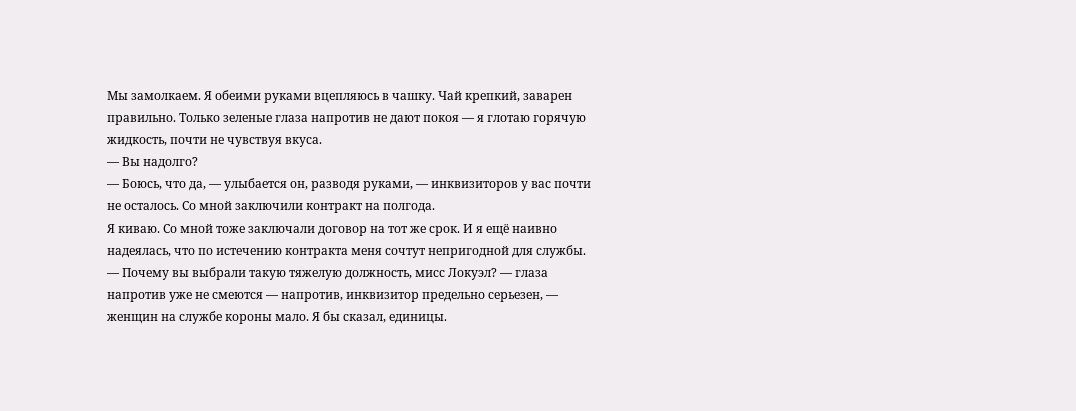Мы замолкаем. Я обеими руками вцепляюсь в чашку. Чай крепкий, заварен правильно. Только зеленые глаза напротив не дают покоя — я глотаю горячую жидкость, почти не чувствуя вкуса.
— Вы надолго?
— Боюсь, что да, — улыбается он, разводя руками, — инквизиторов у вас почти не осталось. Со мной заключили контракт на полгода.
Я киваю. Со мной тоже заключали договор на тот же срок. И я ещё наивно надеялась, что по истечению контракта меня сочтут непригодной для службы.
— Почему вы выбрали такую тяжелую должность, мисс Локуэл? — глаза напротив уже не смеются — напротив, инквизитор предельно серьезен, — женщин на службе короны мало. Я бы сказал, единицы.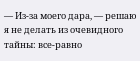— Из-за моего дара, — решаю я не делать из очевидного тайны: все-равно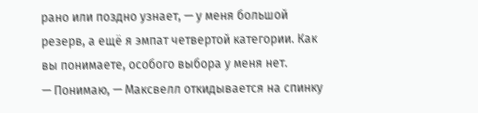рано или поздно узнает, — у меня большой резерв, а ещё я эмпат четвертой категории. Как вы понимаете, особого выбора у меня нет.
— Понимаю, — Максвелл откидывается на спинку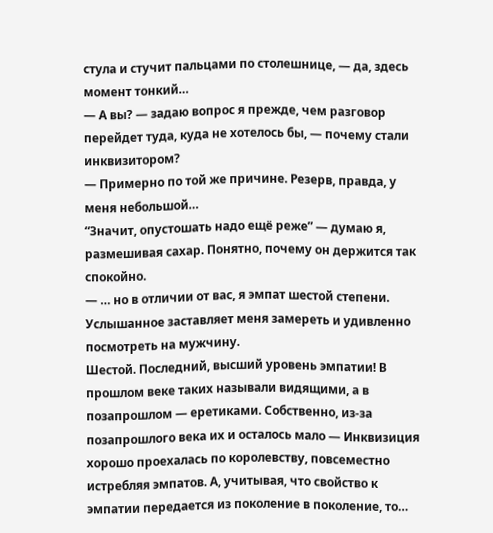стула и стучит пальцами по столешнице, — да, здесь момент тонкий…
— А вы? — задаю вопрос я прежде, чем разговор перейдет туда, куда не хотелось бы, — почему стали инквизитором?
— Примерно по той же причине. Резерв, правда, у меня небольшой…
“Значит, опустошать надо ещё реже” — думаю я, размешивая сахар. Понятно, почему он держится так спокойно.
— … но в отличии от вас, я эмпат шестой степени.
Услышанное заставляет меня замереть и удивленно посмотреть на мужчину.
Шестой. Последний, высший уровень эмпатии! В прошлом веке таких называли видящими, а в позапрошлом — еретиками. Собственно, из-за позапрошлого века их и осталось мало — Инквизиция хорошо проехалась по королевству, повсеместно истребляя эмпатов. А, учитывая, что свойство к эмпатии передается из поколение в поколение, то…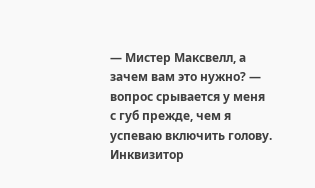— Мистер Максвелл, а зачем вам это нужно? — вопрос срывается у меня с губ прежде, чем я успеваю включить голову. Инквизитор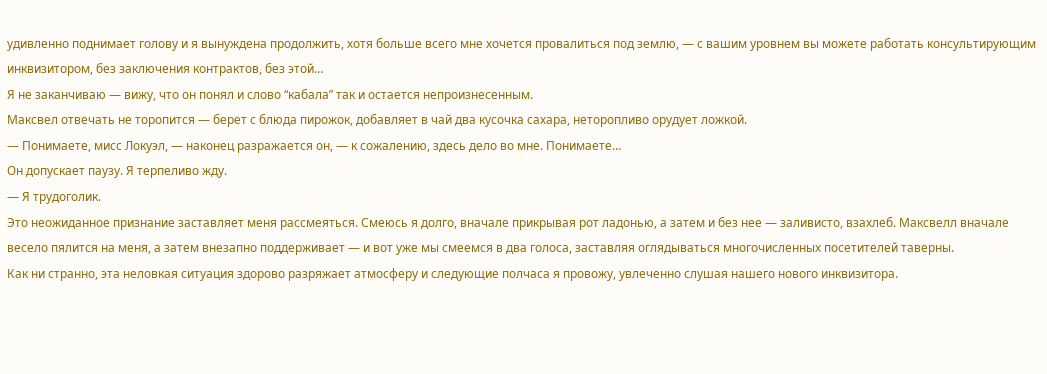удивленно поднимает голову и я вынуждена продолжить, хотя больше всего мне хочется провалиться под землю, — с вашим уровнем вы можете работать консультирующим инквизитором, без заключения контрактов, без этой…
Я не заканчиваю — вижу, что он понял и слово “кабала” так и остается непроизнесенным.
Максвел отвечать не торопится — берет с блюда пирожок, добавляет в чай два кусочка сахара, неторопливо орудует ложкой.
— Понимаете, мисс Локуэл, — наконец разражается он, — к сожалению, здесь дело во мне. Понимаете…
Он допускает паузу. Я терпеливо жду.
— Я трудоголик.
Это неожиданное признание заставляет меня рассмеяться. Смеюсь я долго, вначале прикрывая рот ладонью, а затем и без нее — заливисто, взахлеб. Максвелл вначале весело пялится на меня, а затем внезапно поддерживает — и вот уже мы смеемся в два голоса, заставляя оглядываться многочисленных посетителей таверны.
Как ни странно, эта неловкая ситуация здорово разряжает атмосферу и следующие полчаса я провожу, увлеченно слушая нашего нового инквизитора.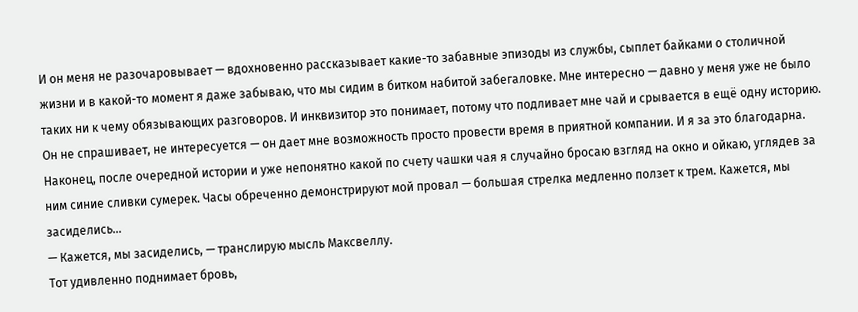И он меня не разочаровывает — вдохновенно рассказывает какие-то забавные эпизоды из службы, сыплет байками о столичной жизни и в какой-то момент я даже забываю, что мы сидим в битком набитой забегаловке. Мне интересно — давно у меня уже не было таких ни к чему обязывающих разговоров. И инквизитор это понимает, потому что подливает мне чай и срывается в ещё одну историю. Он не спрашивает, не интересуется — он дает мне возможность просто провести время в приятной компании. И я за это благодарна.
Наконец, после очередной истории и уже непонятно какой по счету чашки чая я случайно бросаю взгляд на окно и ойкаю, углядев за ним синие сливки сумерек. Часы обреченно демонстрируют мой провал — большая стрелка медленно ползет к трем. Кажется, мы засиделись…
— Кажется, мы засиделись, — транслирую мысль Максвеллу.
Тот удивленно поднимает бровь,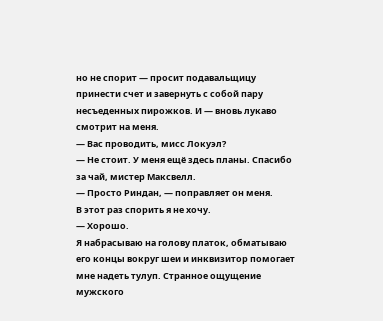но не спорит — просит подавальщицу принести счет и завернуть с собой пару несъеденных пирожков. И — вновь лукаво смотрит на меня.
— Вас проводить, мисс Локуэл?
— Не стоит. У меня ещё здесь планы. Спасибо за чай, мистер Максвелл.
— Просто Риндан, — поправляет он меня.
В этот раз спорить я не хочу.
— Хорошо.
Я набрасываю на голову платок, обматываю его концы вокруг шеи и инквизитор помогает мне надеть тулуп. Странное ощущение мужского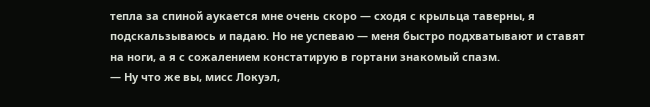тепла за спиной аукается мне очень скоро — сходя с крыльца таверны, я подскальзываюсь и падаю. Но не успеваю — меня быстро подхватывают и ставят на ноги, а я с сожалением констатирую в гортани знакомый спазм.
— Ну что же вы, мисс Локуэл,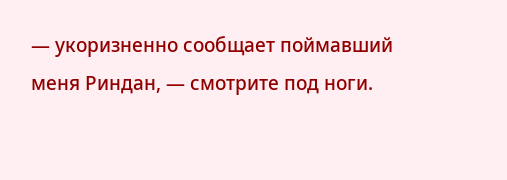— укоризненно сообщает поймавший меня Риндан, — смотрите под ноги.